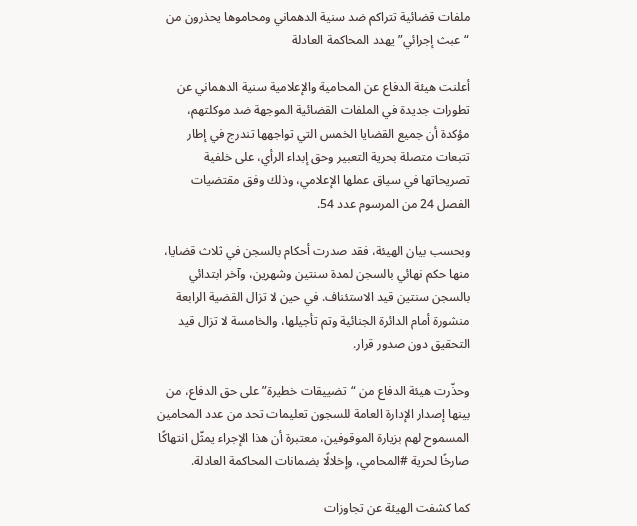ملفات قضائية تتراكم ضد سنية الدهماني ومحاموها يحذرون من “عبث إجرائي” يهدد المحاكمة العادلة

أعلنت هيئة الدفاع عن المحامية والإعلامية سنية الدهماني عن تطورات جديدة في الملفات القضائية الموجهة ضد موكلتهم، مؤكدة أن جميع القضايا الخمس التي تواجهها تندرج في إطار تتبعات متصلة بحرية التعبير وحق إبداء الرأي، على خلفية تصريحاتها في سياق عملها الإعلامي، وذلك وفق مقتضيات الفصل 24 من المرسوم عدد 54.

وبحسب بيان الهيئة، فقد صدرت أحكام بالسجن في ثلاث قضايا، منها حكم نهائي بالسجن لمدة سنتين وشهرين، وآخر ابتدائي بالسجن سنتين قيد الاستئناف. في حين لا تزال القضية الرابعة منشورة أمام الدائرة الجنائية وتم تأجيلها، والخامسة لا تزال قيد التحقيق دون صدور قرار.

وحذّرت هيئة الدفاع من “تضييقات خطيرة” على حق الدفاع، من بينها إصدار الإدارة العامة للسجون تعليمات تحد من عدد المحامين المسموح لهم بزيارة الموقوفين، معتبرة أن هذا الإجراء يمثّل انتهاكًا صارخًا لحرية #المحامي، وإخلالًا بضمانات المحاكمة العادلة.

كما كشفت الهيئة عن تجاوزات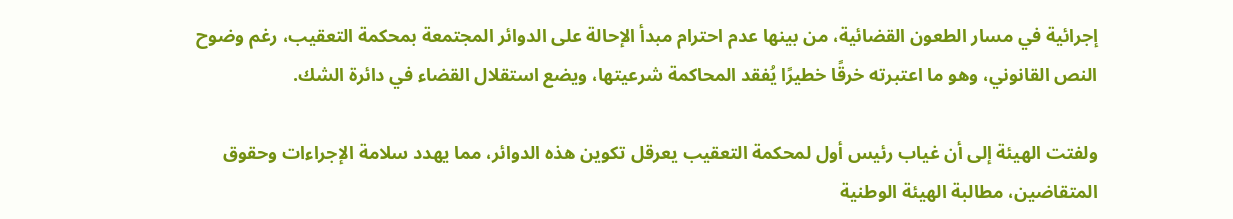إجرائية في مسار الطعون القضائية، من بينها عدم احترام مبدأ الإحالة على الدوائر المجتمعة بمحكمة التعقيب، رغم وضوح النص القانوني، وهو ما اعتبرته خرقًا خطيرًا يُفقد المحاكمة شرعيتها، ويضع استقلال القضاء في دائرة الشك.

ولفتت الهيئة إلى أن غياب رئيس أول لمحكمة التعقيب يعرقل تكوين هذه الدوائر، مما يهدد سلامة الإجراءات وحقوق المتقاضين، مطالبة الهيئة الوطنية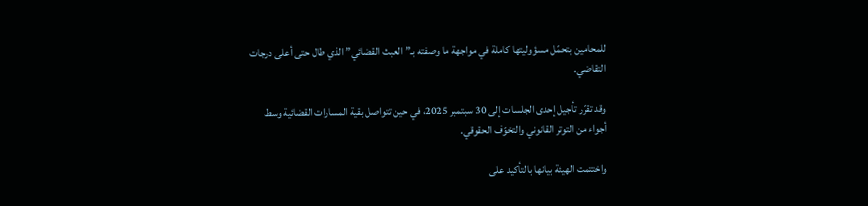للمحامين بتحمّل مسؤوليتها كاملة في مواجهة ما وصفته بـ”العبث القضائي” الذي طال حتى أعلى درجات التقاضي.

وقد تقرّر تأجيل إحدى الجلسات إلى 30 سبتمبر 2025، في حين تتواصل بقية المسارات القضائية وسط أجواء من التوتر القانوني والتخوّف الحقوقي.

واختتمت الهيئة بيانها بالتأكيد على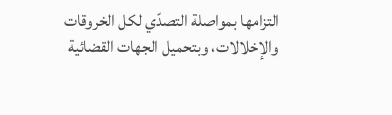التزامها بمواصلة التصدّي لكل الخروقات والإخلالات، وبتحميل الجهات القضائية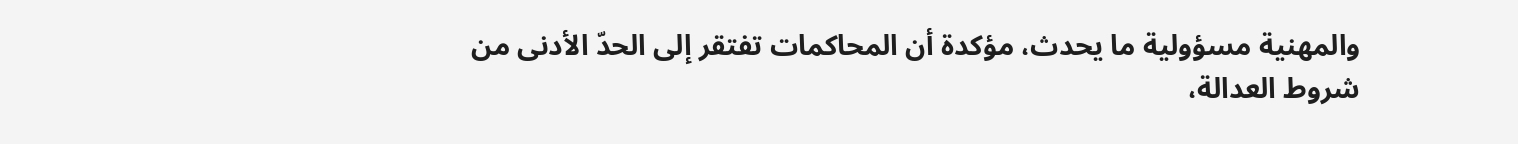والمهنية مسؤولية ما يحدث، مؤكدة أن المحاكمات تفتقر إلى الحدّ الأدنى من شروط العدالة،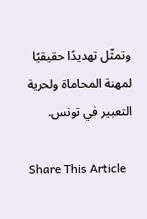وتمثّل تهديدًا حقيقيًا لمهنة المحاماة ولحرية التعبير في تونس.

Share This Article